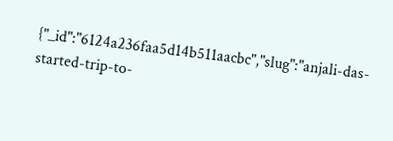{"_id":"6124a236faa5d14b511aacbc","slug":"anjali-das-started-trip-to-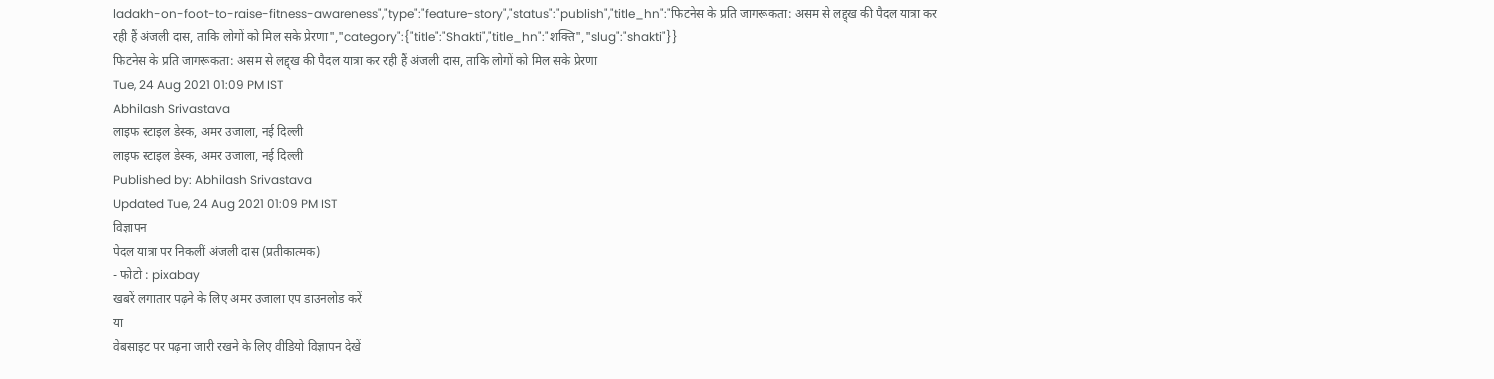ladakh-on-foot-to-raise-fitness-awareness","type":"feature-story","status":"publish","title_hn":"फिटनेस के प्रति जागरूकता: असम से लद्द्ख की पैदल यात्रा कर रही हैं अंजली दास, ताकि लोगों को मिल सके प्रेरणा","category":{"title":"Shakti","title_hn":"शक्ति","slug":"shakti"}}
फिटनेस के प्रति जागरूकता: असम से लद्द्ख की पैदल यात्रा कर रही हैं अंजली दास, ताकि लोगों को मिल सके प्रेरणा
Tue, 24 Aug 2021 01:09 PM IST
Abhilash Srivastava
लाइफ स्टाइल डेस्क, अमर उजाला, नई दिल्ली
लाइफ स्टाइल डेस्क, अमर उजाला, नई दिल्ली
Published by: Abhilash Srivastava
Updated Tue, 24 Aug 2021 01:09 PM IST
विज्ञापन
पेदल यात्रा पर निकलीं अंजली दास (प्रतीकात्मक)
- फोटो : pixabay
खबरें लगातार पढ़ने के लिए अमर उजाला एप डाउनलोड करें
या
वेबसाइट पर पढ़ना जारी रखने के लिए वीडियो विज्ञापन देखें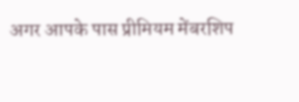अगर आपके पास प्रीमियम मेंबरशिप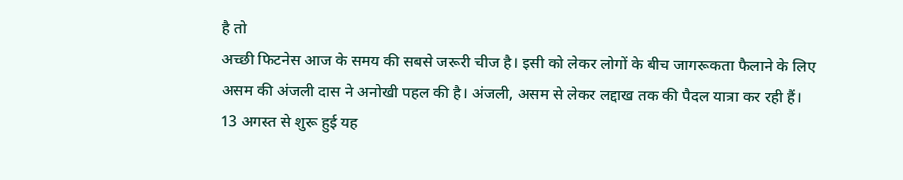है तो
अच्छी फिटनेस आज के समय की सबसे जरूरी चीज है। इसी को लेकर लोगों के बीच जागरूकता फैलाने के लिए असम की अंजली दास ने अनोखी पहल की है। अंजली, असम से लेकर लद्दाख तक की पैदल यात्रा कर रही हैं। 13 अगस्त से शुरू हुई यह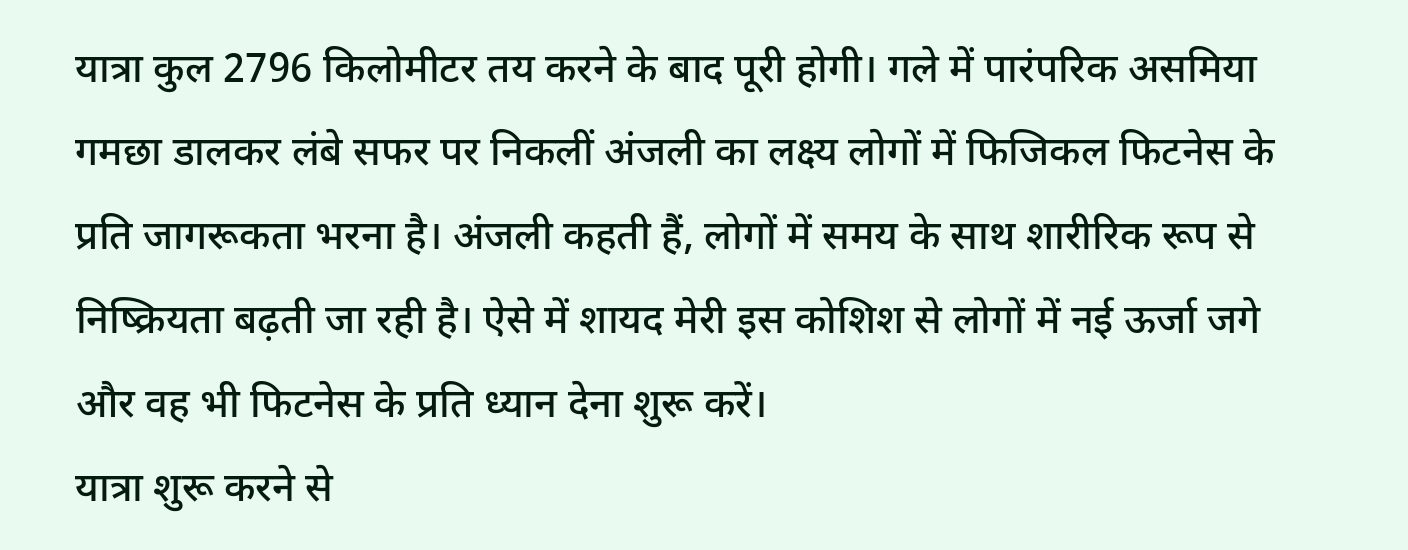यात्रा कुल 2796 किलोमीटर तय करने के बाद पूरी होगी। गले में पारंपरिक असमिया गमछा डालकर लंबे सफर पर निकलीं अंजली का लक्ष्य लोगों में फिजिकल फिटनेस के प्रति जागरूकता भरना है। अंजली कहती हैं, लोगों में समय के साथ शारीरिक रूप से निष्क्रियता बढ़ती जा रही है। ऐसे में शायद मेरी इस कोशिश से लोगों में नई ऊर्जा जगे और वह भी फिटनेस के प्रति ध्यान देना शुरू करें।
यात्रा शुरू करने से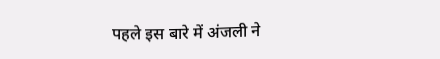पहले इस बारे में अंजली ने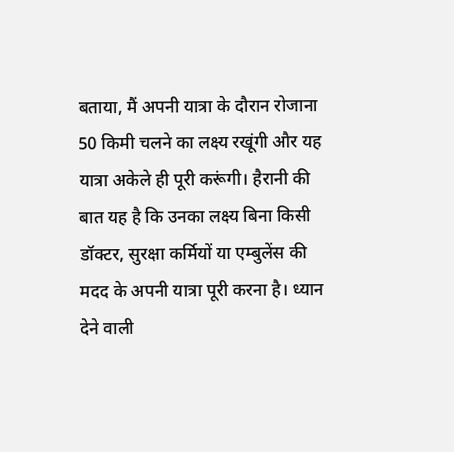बताया, मैं अपनी यात्रा के दौरान रोजाना 50 किमी चलने का लक्ष्य रखूंगी और यह यात्रा अकेले ही पूरी करूंगी। हैरानी की बात यह है कि उनका लक्ष्य बिना किसी डॉक्टर, सुरक्षा कर्मियों या एम्बुलेंस की मदद के अपनी यात्रा पूरी करना है। ध्यान देने वाली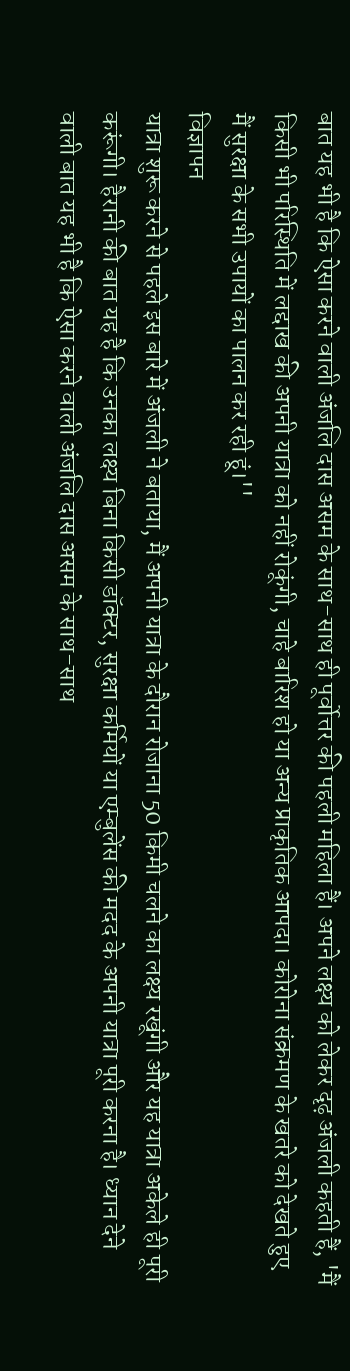बात यह भी है कि ऐसा करने वाली अंजलि दास असम के साथ-साथ ही पूर्वोत्तर की पहली महिला हैं। अपने लक्ष्य को लेकर दृढ़ अंजली कहती हैं, 'मैं किसी भी परिस्थिति में लद्दाख की अपनी यात्रा को नहीं रोकूंगी, चाहे बारिश हो या अन्य प्राकृतिक आपदा। कोरोना संक्रमण के खतरे को देखते हुए मैं सुरक्षा के सभी उपायों का पालन कर रही हूं।''
विज्ञापन
यात्रा शुरू करने से पहले इस बारे में अंजली ने बताया, मैं अपनी यात्रा के दौरान रोजाना 50 किमी चलने का लक्ष्य रखूंगी और यह यात्रा अकेले ही पूरी करूंगी। हैरानी की बात यह है कि उनका लक्ष्य बिना किसी डॉक्टर, सुरक्षा कर्मियों या एम्बुलेंस की मदद के अपनी यात्रा पूरी करना है। ध्यान देने वाली बात यह भी है कि ऐसा करने वाली अंजलि दास असम के साथ-साथ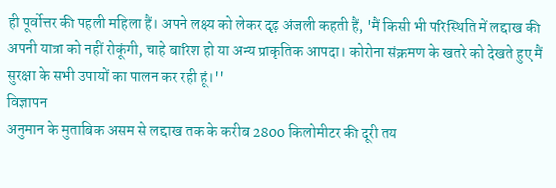ही पूर्वोत्तर की पहली महिला हैं। अपने लक्ष्य को लेकर दृढ़ अंजली कहती हैं, 'मैं किसी भी परिस्थिति में लद्दाख की अपनी यात्रा को नहीं रोकूंगी, चाहे बारिश हो या अन्य प्राकृतिक आपदा। कोरोना संक्रमण के खतरे को देखते हुए मैं सुरक्षा के सभी उपायों का पालन कर रही हूं।''
विज्ञापन
अनुमान के मुताबिक असम से लद्दाख तक के करीब 2800 किलोमीटर की दूरी तय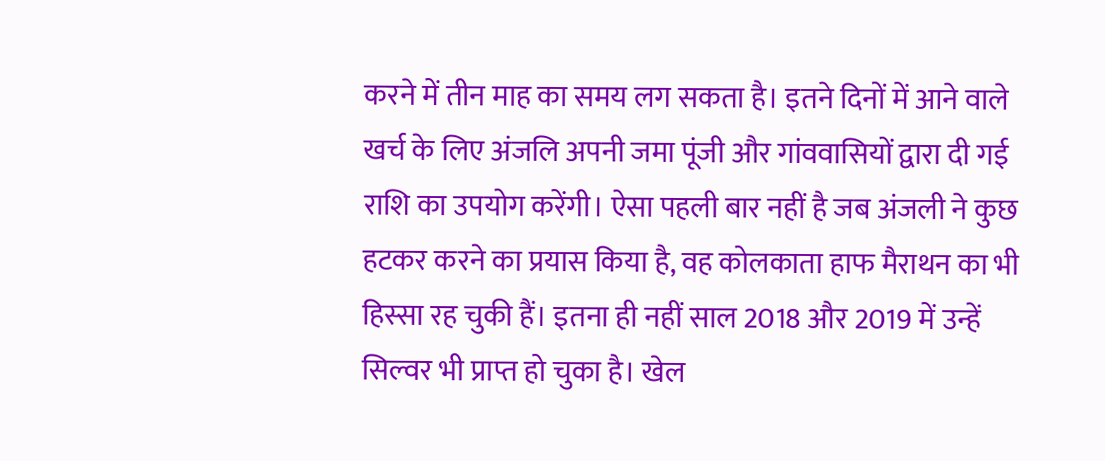करने में तीन माह का समय लग सकता है। इतने दिनों में आने वाले खर्च के लिए अंजलि अपनी जमा पूंजी और गांववासियों द्वारा दी गई राशि का उपयोग करेंगी। ऐसा पहली बार नहीं है जब अंजली ने कुछ हटकर करने का प्रयास किया है, वह कोलकाता हाफ मैराथन का भी हिस्सा रह चुकी हैं। इतना ही नहीं साल 2018 और 2019 में उन्हें सिल्वर भी प्राप्त हो चुका है। खेल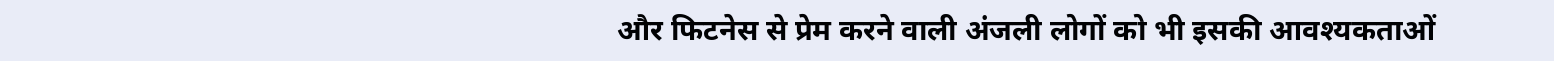और फिटनेस से प्रेम करने वाली अंजली लोगों को भी इसकी आवश्यकताओं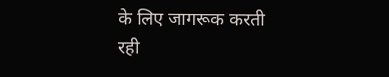के लिए जागरूक करती रही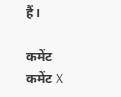हैं।

कमेंट
कमेंट X